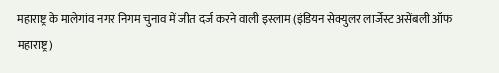महाराष्ट्र के मालेगांव नगर निगम चुनाव में जीत दर्ज करने वाली इस्लाम (इंडियन सेक्युलर लार्जेस्ट असेंबली ऑफ महाराष्ट्र)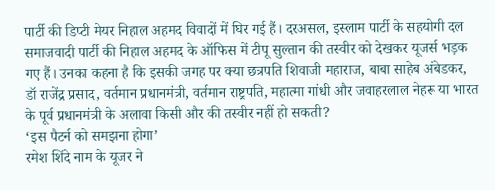पार्टी की डिप्टी मेयर निहाल अहमद विवादों में घिर गई हैं। दरअसल, इस्लाम पार्टी के सहयोगी दल समाजवादी पार्टी की निहाल अहमद के ऑफिस में टीपू सुल्तान की तस्वीर को देखकर यूजर्स भड़क गए हैं। उनका कहना है कि इसकी जगह पर क्या छत्रपति शिवाजी महाराज, बाबा साहेब अंबेडकर, डॉ राजेंद्र प्रसाद, वर्तमान प्रधानमंत्री, वर्तमान राष्ट्रपति, महात्मा गांधी और जवाहरलाल नेहरू या भारत के पूर्व प्रधानमंत्री के अलावा किसी और की तस्वीर नहीं हो सकती?
‘इस पैटर्न को समझना होगा’
रमेश शिंदे नाम के यूजर ने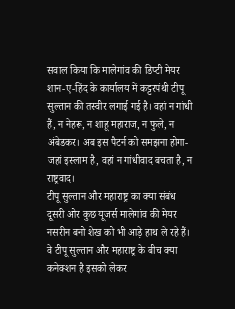सवाल किया कि मालेगांव की डिप्टी मेयर शान-ए-हिंद के कार्यालय में कट्टरपंथी टीपू सुल्तान की तस्वीर लगाई गई है। वहां न गांधी हैं, न नेहरू, न शाहू महाराज, न फुले, न अंबेडकर। अब इस पैटर्न को समझना होगा- जहां इस्लाम है, वहां न गांधीवाद बचता है, न राष्ट्रवाद।
टीपू सुल्तान और महाराष्ट्र का क्या संबंध
दूसरी ओर कुछ यूजर्स मालेगांव की मेयर नसरीन बनो शेख को भी आड़े हाथ ले रहे हैं। वे टीपू सुल्तान और महाराष्ट्र के बीच क्या कनेक्शन है इसको लेकर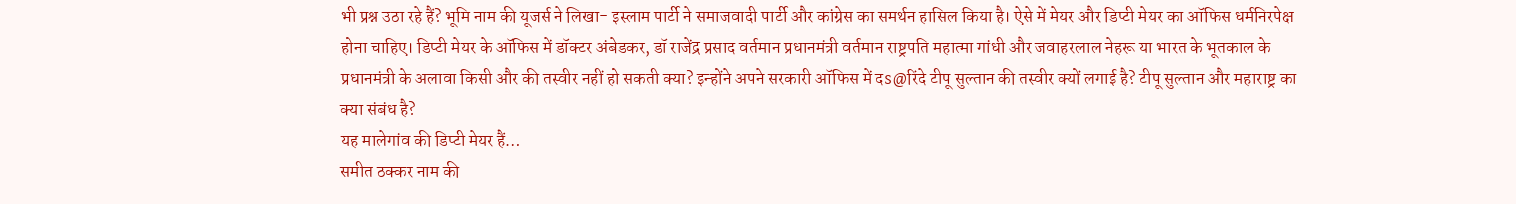भी प्रश्न उठा रहे हैं? भूमि नाम की यूजर्स ने लिखा- इस्लाम पार्टी ने समाजवादी पार्टी और कांग्रेस का समर्थन हासिल किया है। ऐसे में मेयर और डिप्टी मेयर का ऑफिस धर्मनिरपेक्ष होना चाहिए। डिप्टी मेयर के ऑफिस में डॉक्टर अंबेडकर, डॉ राजेंद्र प्रसाद वर्तमान प्रधानमंत्री वर्तमान राष्ट्रपति महात्मा गांधी और जवाहरलाल नेहरू या भारत के भूतकाल के प्रधानमंत्री के अलावा किसी और की तस्वीर नहीं हो सकती क्या? इन्होंने अपने सरकारी ऑफिस में दs@रिंदे टीपू सुल्तान की तस्वीर क्यों लगाई है? टीपू सुल्तान और महाराष्ट्र का क्या संबंध है?
यह मालेगांव की डिप्टी मेयर हैं…
समीत ठक्कर नाम की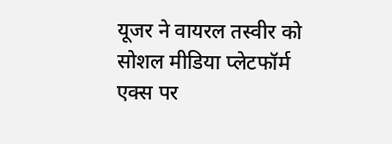यूजर ने वायरल तस्वीर को सोशल मीडिया प्लेटफॉर्म एक्स पर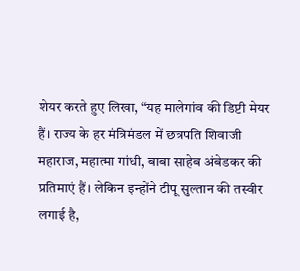शेयर करते हुए लिखा, “यह मालेगांव की डिप्टी मेयर हैं। राज्य के हर मंत्रिमंडल में छत्रपति शिवाजी महाराज, महात्मा गांधी, बाबा साहेब अंबेडकर की प्रतिमाएं हैं। लेकिन इन्होंने टीपू सुल्तान की तस्वीर लगाई है,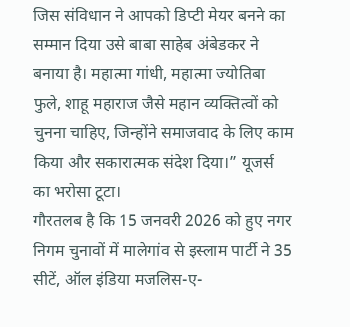जिस संविधान ने आपको डिप्टी मेयर बनने का सम्मान दिया उसे बाबा साहेब अंबेडकर ने बनाया है। महात्मा गांधी, महात्मा ज्योतिबा फुले, शाहू महाराज जैसे महान व्यक्तित्वों को चुनना चाहिए, जिन्होंने समाजवाद के लिए काम किया और सकारात्मक संदेश दिया।” यूजर्स का भरोसा टूटा।
गौरतलब है कि 15 जनवरी 2026 को हुए नगर निगम चुनावों में मालेगांव से इस्लाम पार्टी ने 35 सीटें, ऑल इंडिया मजलिस-ए-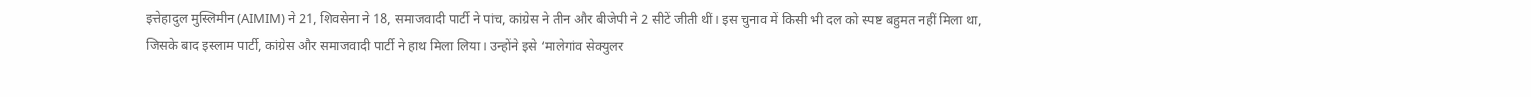इत्तेहादुल मुस्लिमीन (AIMIM) ने 21, शिवसेना ने 18, समाजवादी पार्टी ने पांच, कांग्रेस ने तीन और बीजेपी ने 2 सीटें जीती थीं। इस चुनाव में किसी भी दल को स्पष्ट बहुमत नहीं मिला था, जिसके बाद इस्लाम पार्टी, कांग्रेस और समाजवादी पार्टी ने हाथ मिला लिया। उन्होंने इसे ‘मालेगांव सेक्युलर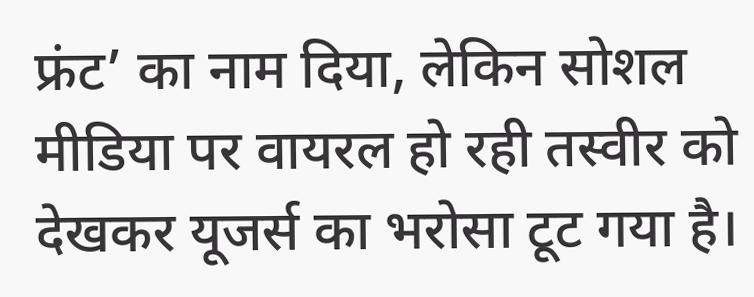फ्रंट’ का नाम दिया, लेकिन सोशल मीडिया पर वायरल हो रही तस्वीर को देखकर यूजर्स का भरोसा टूट गया है।